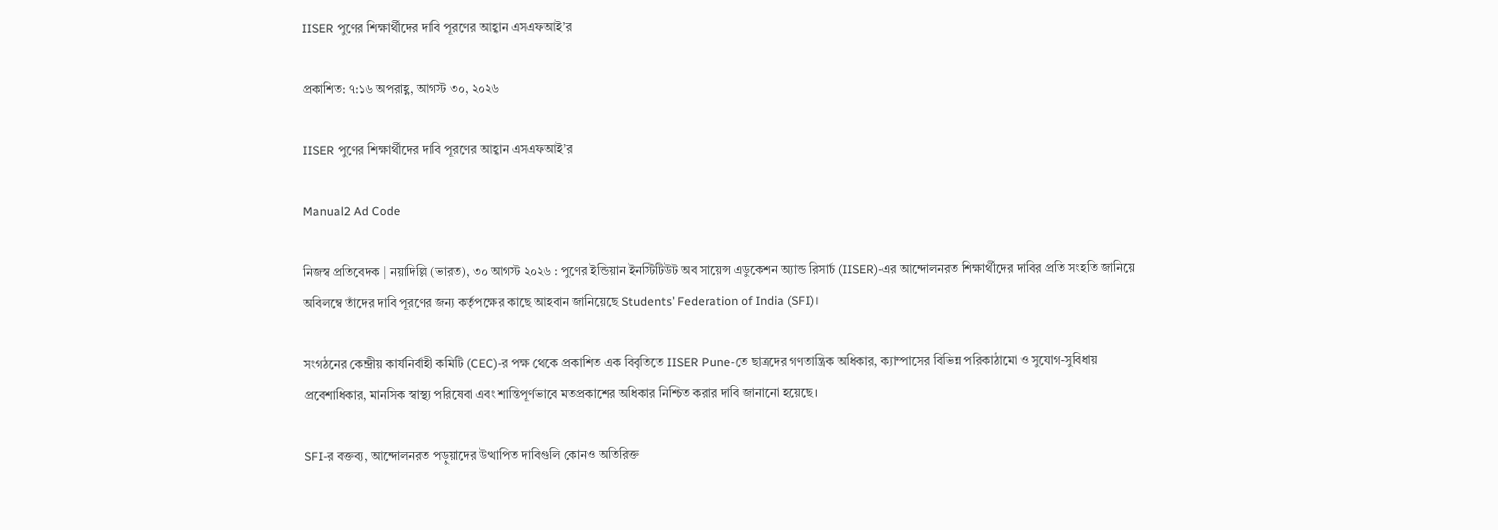IISER পুণের শিক্ষার্থীদের দাবি পূরণের আহ্বান এসএফআই’র

প্রকাশিত: ৭:১৬ অপরাহ্ণ, আগস্ট ৩০, ২০২৬

IISER পুণের শিক্ষার্থীদের দাবি পূরণের আহ্বান এসএফআই’র

Manual2 Ad Code

নিজস্ব প্রতিবেদক | নয়াদিল্লি (ভারত), ৩০ আগস্ট ২০২৬ : পুণের ইন্ডিয়ান ইনস্টিটিউট অব সায়েন্স এডুকেশন অ্যান্ড রিসার্চ (IISER)-এর আন্দোলনরত শিক্ষার্থীদের দাবির প্রতি সংহতি জানিয়ে অবিলম্বে তাঁদের দাবি পূরণের জন্য কর্তৃপক্ষের কাছে আহবান জানিয়েছে Students’ Federation of India (SFI)।

সংগঠনের কেন্দ্রীয় কার্যনির্বাহী কমিটি (CEC)-র পক্ষ থেকে প্রকাশিত এক বিবৃতিতে IISER Pune-তে ছাত্রদের গণতান্ত্রিক অধিকার, ক্যাম্পাসের বিভিন্ন পরিকাঠামো ও সুযোগ-সুবিধায় প্রবেশাধিকার, মানসিক স্বাস্থ্য পরিষেবা এবং শান্তিপূর্ণভাবে মতপ্রকাশের অধিকার নিশ্চিত করার দাবি জানানো হয়েছে।

SFI-র বক্তব্য, আন্দোলনরত পড়ুয়াদের উত্থাপিত দাবিগুলি কোনও অতিরিক্ত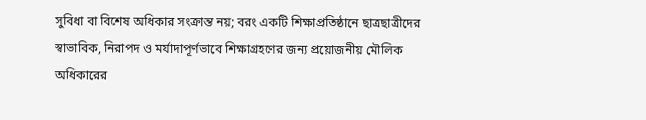সুবিধা বা বিশেষ অধিকার সংক্রান্ত নয়; বরং একটি শিক্ষাপ্রতিষ্ঠানে ছাত্রছাত্রীদের স্বাভাবিক, নিরাপদ ও মর্যাদাপূর্ণভাবে শিক্ষাগ্রহণের জন্য প্রয়োজনীয় মৌলিক অধিকারের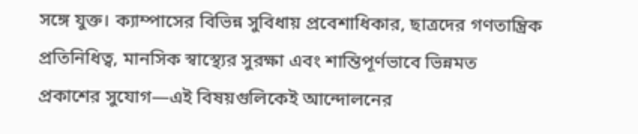সঙ্গে যুক্ত। ক্যাম্পাসের বিভিন্ন সুবিধায় প্রবেশাধিকার, ছাত্রদের গণতান্ত্রিক প্রতিনিধিত্ব, মানসিক স্বাস্থ্যের সুরক্ষা এবং শান্তিপূর্ণভাবে ভিন্নমত প্রকাশের সুযোগ—এই বিষয়গুলিকেই আন্দোলনের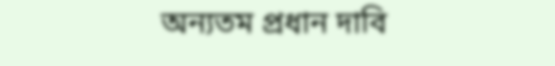অন্যতম প্রধান দাবি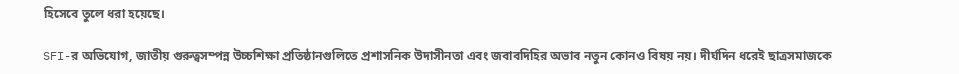হিসেবে তুলে ধরা হয়েছে।

SFI-র অভিযোগ, জাতীয় গুরুত্বসম্পন্ন উচ্চশিক্ষা প্রতিষ্ঠানগুলিতে প্রশাসনিক উদাসীনতা এবং জবাবদিহির অভাব নতুন কোনও বিষয় নয়। দীর্ঘদিন ধরেই ছাত্রসমাজকে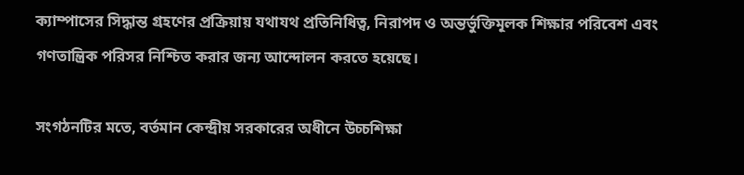ক্যাম্পাসের সিদ্ধান্ত গ্রহণের প্রক্রিয়ায় যথাযথ প্রতিনিধিত্ব, নিরাপদ ও অন্তর্ভুক্তিমূলক শিক্ষার পরিবেশ এবং গণতান্ত্রিক পরিসর নিশ্চিত করার জন্য আন্দোলন করতে হয়েছে।

সংগঠনটির মতে, বর্তমান কেন্দ্রীয় সরকারের অধীনে উচ্চশিক্ষা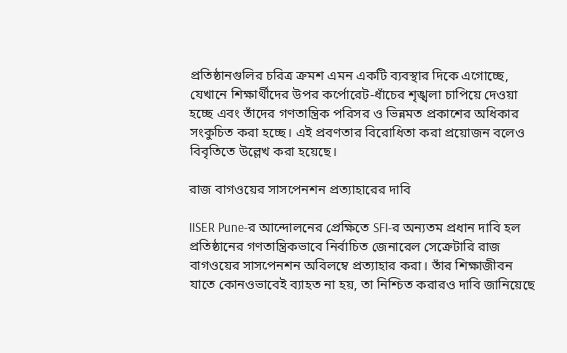প্রতিষ্ঠানগুলির চরিত্র ক্রমশ এমন একটি ব্যবস্থার দিকে এগোচ্ছে, যেখানে শিক্ষার্থীদের উপর কর্পোরেট-ধাঁচের শৃঙ্খলা চাপিয়ে দেওয়া হচ্ছে এবং তাঁদের গণতান্ত্রিক পরিসর ও ভিন্নমত প্রকাশের অধিকার সংকুচিত করা হচ্ছে। এই প্রবণতার বিরোধিতা করা প্রয়োজন বলেও বিবৃতিতে উল্লেখ করা হয়েছে।

রাজ বাগওয়ের সাসপেনশন প্রত্যাহারের দাবি

IISER Pune-র আন্দোলনের প্রেক্ষিতে SFI-র অন্যতম প্রধান দাবি হল প্রতিষ্ঠানের গণতান্ত্রিকভাবে নির্বাচিত জেনারেল সেক্রেটারি রাজ বাগওয়ের সাসপেনশন অবিলম্বে প্রত্যাহার করা। তাঁর শিক্ষাজীবন যাতে কোনওভাবেই ব্যাহত না হয়, তা নিশ্চিত করারও দাবি জানিয়েছে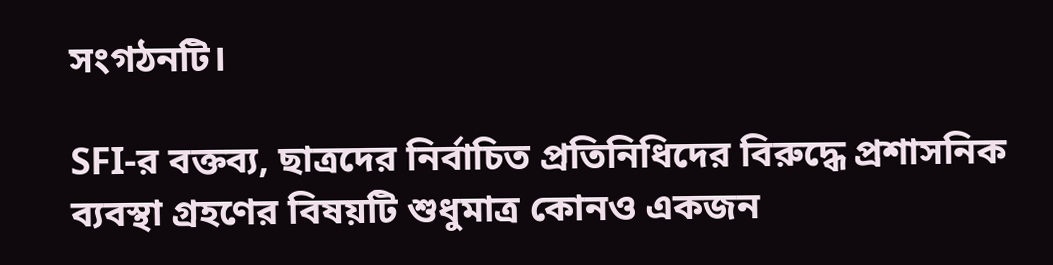সংগঠনটি।

SFI-র বক্তব্য, ছাত্রদের নির্বাচিত প্রতিনিধিদের বিরুদ্ধে প্রশাসনিক ব্যবস্থা গ্রহণের বিষয়টি শুধুমাত্র কোনও একজন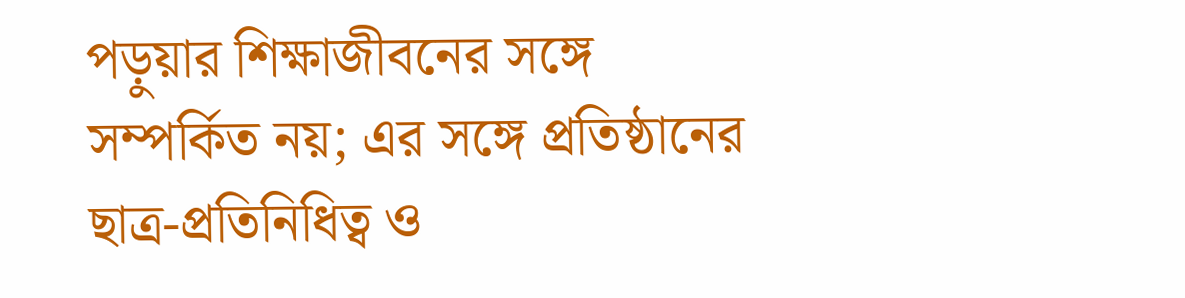পড়ুয়ার শিক্ষাজীবনের সঙ্গে সম্পর্কিত নয়; এর সঙ্গে প্রতিষ্ঠানের ছাত্র-প্রতিনিধিত্ব ও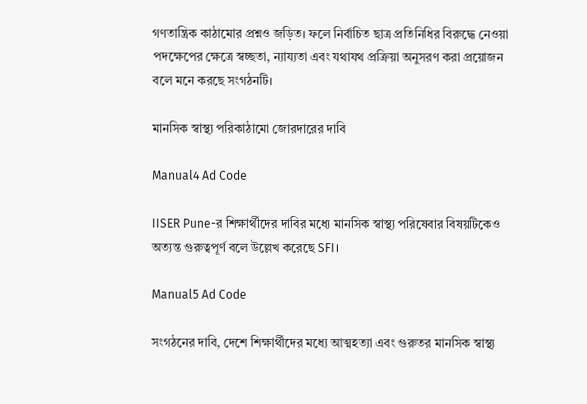গণতান্ত্রিক কাঠামোর প্রশ্নও জড়িত। ফলে নির্বাচিত ছাত্র প্রতিনিধির বিরুদ্ধে নেওয়া পদক্ষেপের ক্ষেত্রে স্বচ্ছতা, ন্যায্যতা এবং যথাযথ প্রক্রিয়া অনুসরণ করা প্রয়োজন বলে মনে করছে সংগঠনটি।

মানসিক স্বাস্থ্য পরিকাঠামো জোরদারের দাবি

Manual4 Ad Code

IISER Pune-র শিক্ষার্থীদের দাবির মধ্যে মানসিক স্বাস্থ্য পরিষেবার বিষয়টিকেও অত্যন্ত গুরুত্বপূর্ণ বলে উল্লেখ করেছে SFI।

Manual5 Ad Code

সংগঠনের দাবি, দেশে শিক্ষার্থীদের মধ্যে আত্মহত্যা এবং গুরুতর মানসিক স্বাস্থ্য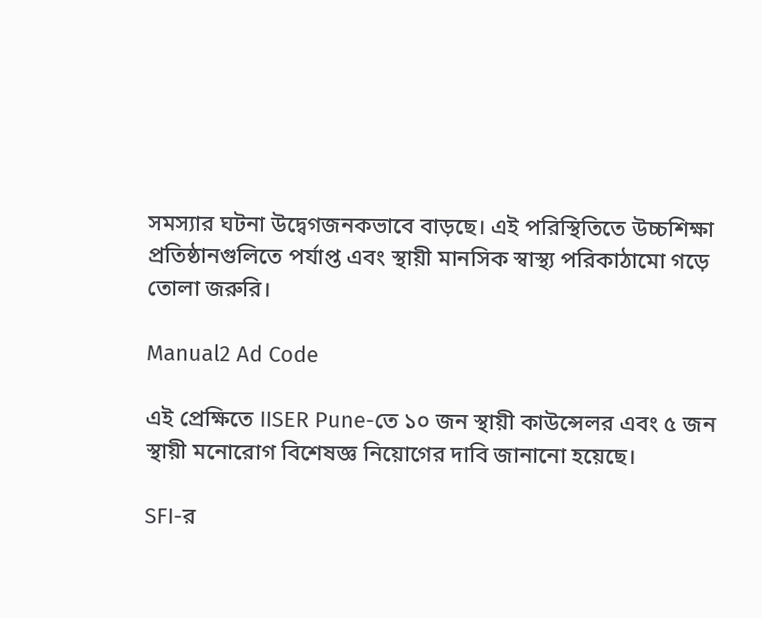সমস্যার ঘটনা উদ্বেগজনকভাবে বাড়ছে। এই পরিস্থিতিতে উচ্চশিক্ষা প্রতিষ্ঠানগুলিতে পর্যাপ্ত এবং স্থায়ী মানসিক স্বাস্থ্য পরিকাঠামো গড়ে তোলা জরুরি।

Manual2 Ad Code

এই প্রেক্ষিতে IISER Pune-তে ১০ জন স্থায়ী কাউন্সেলর এবং ৫ জন স্থায়ী মনোরোগ বিশেষজ্ঞ নিয়োগের দাবি জানানো হয়েছে।

SFI-র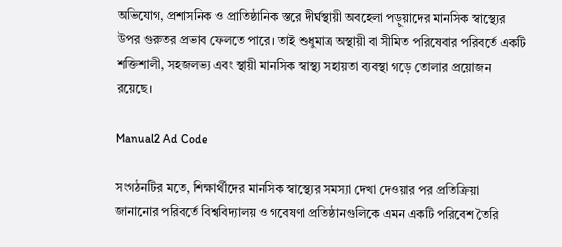অভিযোগ, প্রশাসনিক ও প্রাতিষ্ঠানিক স্তরে দীর্ঘস্থায়ী অবহেলা পড়ুয়াদের মানসিক স্বাস্থ্যের উপর গুরুতর প্রভাব ফেলতে পারে। তাই শুধুমাত্র অস্থায়ী বা সীমিত পরিষেবার পরিবর্তে একটি শক্তিশালী, সহজলভ্য এবং স্থায়ী মানসিক স্বাস্থ্য সহায়তা ব্যবস্থা গড়ে তোলার প্রয়োজন রয়েছে।

Manual2 Ad Code

সংগঠনটির মতে, শিক্ষার্থীদের মানসিক স্বাস্থ্যের সমস্যা দেখা দেওয়ার পর প্রতিক্রিয়া জানানোর পরিবর্তে বিশ্ববিদ্যালয় ও গবেষণা প্রতিষ্ঠানগুলিকে এমন একটি পরিবেশ তৈরি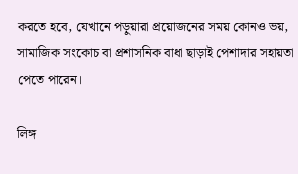করতে হবে, যেখানে পড়ুয়ারা প্রয়োজনের সময় কোনও ভয়, সামাজিক সংকোচ বা প্রশাসনিক বাধা ছাড়াই পেশাদার সহায়তা পেতে পারেন।

লিঙ্গ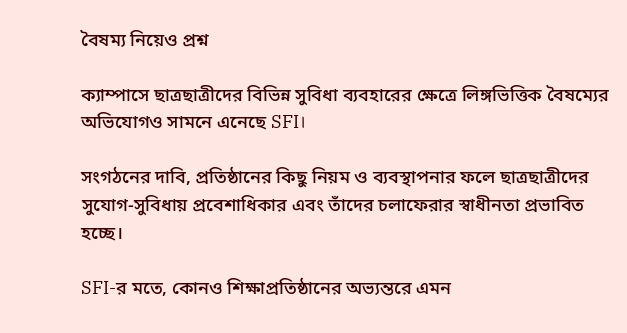বৈষম্য নিয়েও প্রশ্ন

ক্যাম্পাসে ছাত্রছাত্রীদের বিভিন্ন সুবিধা ব্যবহারের ক্ষেত্রে লিঙ্গভিত্তিক বৈষম্যের অভিযোগও সামনে এনেছে SFI।

সংগঠনের দাবি, প্রতিষ্ঠানের কিছু নিয়ম ও ব্যবস্থাপনার ফলে ছাত্রছাত্রীদের সুযোগ-সুবিধায় প্রবেশাধিকার এবং তাঁদের চলাফেরার স্বাধীনতা প্রভাবিত হচ্ছে।

SFI-র মতে, কোনও শিক্ষাপ্রতিষ্ঠানের অভ্যন্তরে এমন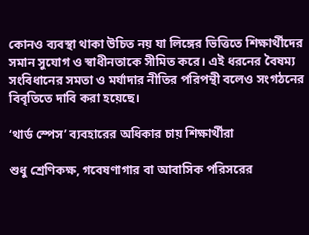কোনও ব্যবস্থা থাকা উচিত নয় যা লিঙ্গের ভিত্তিতে শিক্ষার্থীদের সমান সুযোগ ও স্বাধীনতাকে সীমিত করে। এই ধরনের বৈষম্য সংবিধানের সমতা ও মর্যাদার নীতির পরিপন্থী বলেও সংগঠনের বিবৃতিতে দাবি করা হয়েছে।

‘থার্ড স্পেস’ ব্যবহারের অধিকার চায় শিক্ষার্থীরা

শুধু শ্রেণিকক্ষ, গবেষণাগার বা আবাসিক পরিসরের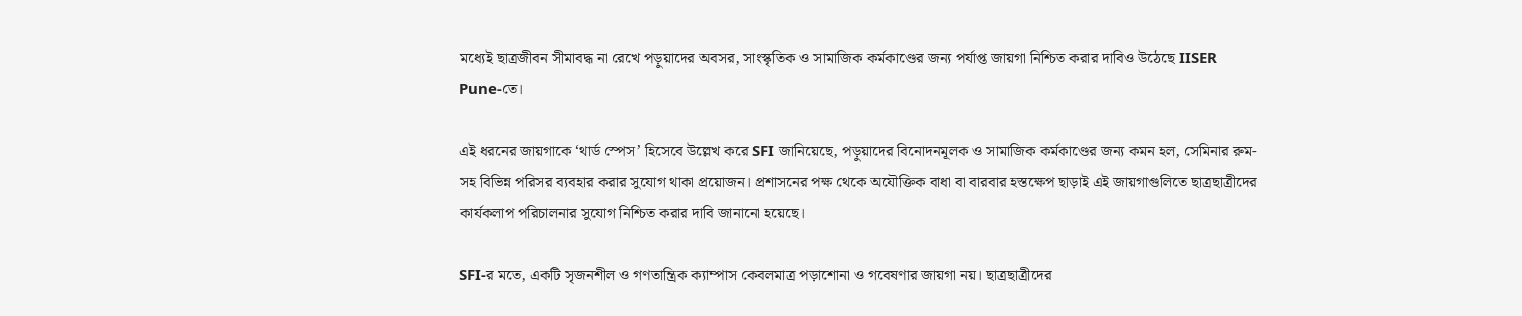মধ্যেই ছাত্রজীবন সীমাবদ্ধ না রেখে পড়ুয়াদের অবসর, সাংস্কৃতিক ও সামাজিক কর্মকাণ্ডের জন্য পর্যাপ্ত জায়গা নিশ্চিত করার দাবিও উঠেছে IISER Pune-তে।

এই ধরনের জায়গাকে ‘থার্ড স্পেস’ হিসেবে উল্লেখ করে SFI জানিয়েছে, পড়ুয়াদের বিনোদনমূলক ও সামাজিক কর্মকাণ্ডের জন্য কমন হল, সেমিনার রুম-সহ বিভিন্ন পরিসর ব্যবহার করার সুযোগ থাকা প্রয়োজন। প্রশাসনের পক্ষ থেকে অযৌক্তিক বাধা বা বারবার হস্তক্ষেপ ছাড়াই এই জায়গাগুলিতে ছাত্রছাত্রীদের কার্যকলাপ পরিচালনার সুযোগ নিশ্চিত করার দাবি জানানো হয়েছে।

SFI-র মতে, একটি সৃজনশীল ও গণতান্ত্রিক ক্যাম্পাস কেবলমাত্র পড়াশোনা ও গবেষণার জায়গা নয়। ছাত্রছাত্রীদের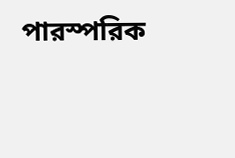পারস্পরিক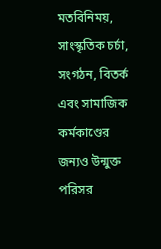মতবিনিময়, সাংস্কৃতিক চর্চা, সংগঠন, বিতর্ক এবং সামাজিক কর্মকাণ্ডের জন্যও উন্মুক্ত পরিসর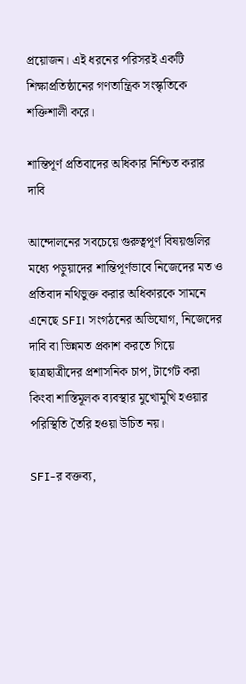প্রয়োজন। এই ধরনের পরিসরই একটি শিক্ষাপ্রতিষ্ঠানের গণতান্ত্রিক সংস্কৃতিকে শক্তিশালী করে।

শান্তিপূর্ণ প্রতিবাদের অধিকার নিশ্চিত করার দাবি

আন্দোলনের সবচেয়ে গুরুত্বপূর্ণ বিষয়গুলির মধ্যে পড়ুয়াদের শান্তিপূর্ণভাবে নিজেদের মত ও প্রতিবাদ নথিভুক্ত করার অধিকারকে সামনে এনেছে SFI। সংগঠনের অভিযোগ, নিজেদের দাবি বা ভিন্নমত প্রকাশ করতে গিয়ে ছাত্রছাত্রীদের প্রশাসনিক চাপ, টার্গেট করা কিংবা শাস্তিমূলক ব্যবস্থার মুখোমুখি হওয়ার পরিস্থিতি তৈরি হওয়া উচিত নয়।

SFI-র বক্তব্য,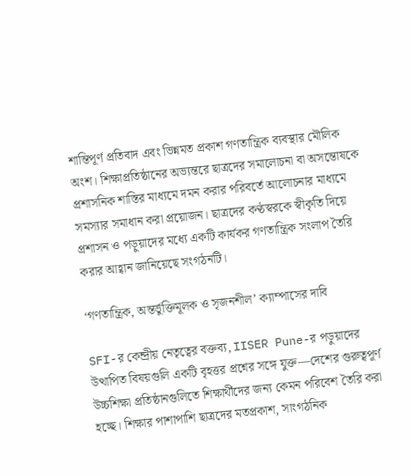শান্তিপূর্ণ প্রতিবাদ এবং ভিন্নমত প্রকাশ গণতান্ত্রিক ব্যবস্থার মৌলিক অংশ। শিক্ষাপ্রতিষ্ঠানের অভ্যন্তরে ছাত্রদের সমালোচনা বা অসন্তোষকে প্রশাসনিক শাস্তির মাধ্যমে দমন করার পরিবর্তে আলোচনার মাধ্যমে সমস্যার সমাধান করা প্রয়োজন। ছাত্রদের কণ্ঠস্বরকে স্বীকৃতি দিয়ে প্রশাসন ও পড়ুয়াদের মধ্যে একটি কার্যকর গণতান্ত্রিক সংলাপ তৈরি করার আহ্বান জানিয়েছে সংগঠনটি।

‘গণতান্ত্রিক, অন্তর্ভুক্তিমূলক ও সৃজনশীল’ ক্যাম্পাসের দাবি

SFI-র কেন্দ্রীয় নেতৃত্বের বক্তব্য, IISER Pune-র পড়ুয়াদের উত্থাপিত বিষয়গুলি একটি বৃহত্তর প্রশ্নের সঙ্গে যুক্ত—দেশের গুরুত্বপূর্ণ উচ্চশিক্ষা প্রতিষ্ঠানগুলিতে শিক্ষার্থীদের জন্য কেমন পরিবেশ তৈরি করা হচ্ছে। শিক্ষার পাশাপাশি ছাত্রদের মতপ্রকাশ, সাংগঠনিক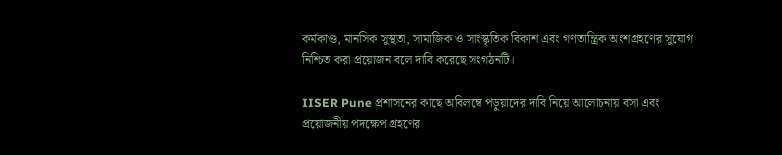কর্মকাণ্ড, মানসিক সুস্থতা, সামাজিক ও সাংস্কৃতিক বিকাশ এবং গণতান্ত্রিক অংশগ্রহণের সুযোগ নিশ্চিত করা প্রয়োজন বলে দাবি করেছে সংগঠনটি।

IISER Pune প্রশাসনের কাছে অবিলম্বে পড়ুয়াদের দাবি নিয়ে আলোচনায় বসা এবং প্রয়োজনীয় পদক্ষেপ গ্রহণের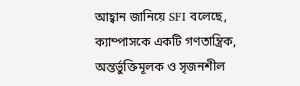আহ্বান জানিয়ে SFI বলেছে, ক্যাম্পাসকে একটি গণতান্ত্রিক, অন্তর্ভুক্তিমূলক ও সৃজনশীল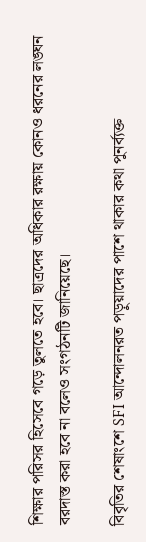শিক্ষার পরিসর হিসেবে গড়ে তুলতে হবে। ছাত্রদের অধিকার রক্ষায় কোনও ধরনের লঙ্ঘন বরদাস্ত করা হবে না বলেও সংগঠনটি জানিয়েছে।

বিবৃতির শেষাংশে SFI আন্দোলনরত পড়ুয়াদের পাশে থাকার কথা পুনর্ব্যক্ত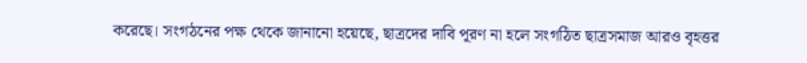করেছে। সংগঠনের পক্ষ থেকে জানানো হয়েছে, ছাত্রদের দাবি পূরণ না হলে সংগঠিত ছাত্রসমাজ আরও বৃহত্তর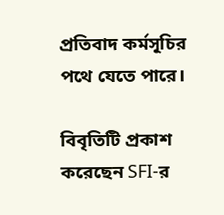প্রতিবাদ কর্মসূচির পথে যেতে পারে।

বিবৃতিটি প্রকাশ করেছেন SFI-র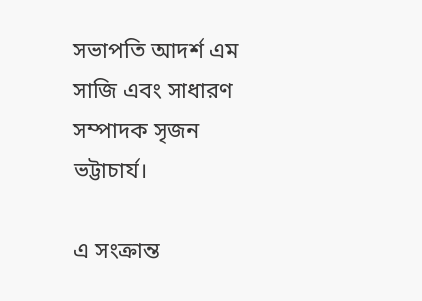সভাপতি আদর্শ এম সাজি এবং সাধারণ সম্পাদক সৃজন ভট্টাচার্য।

এ সংক্রান্ত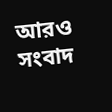আরও সংবাদ